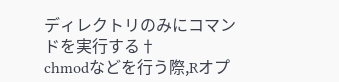ディレクトリのみにコマンドを実行する†
chmodなどを行う際,Rオプ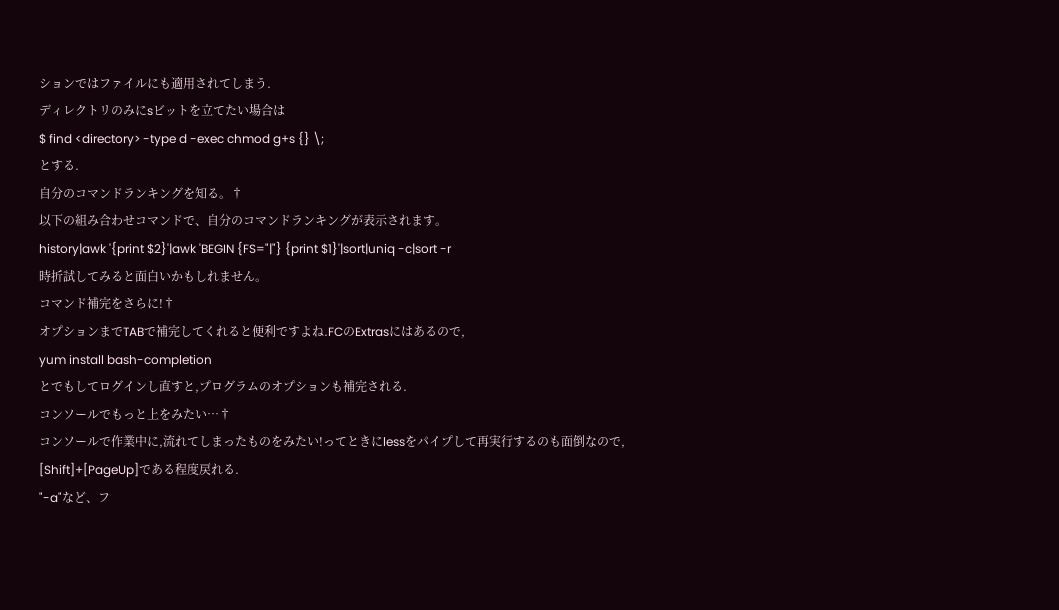ションではファイルにも適用されてしまう.
ディレクトリのみにsビットを立てたい場合は
$ find <directory> -type d -exec chmod g+s {} \;
とする.
自分のコマンドランキングを知る。†
以下の組み合わせコマンドで、自分のコマンドランキングが表示されます。
history|awk '{print $2}'|awk 'BEGIN {FS="|"} {print $1}'|sort|uniq -c|sort -r
時折試してみると面白いかもしれません。
コマンド補完をさらに!†
オプションまでTABで補完してくれると便利ですよね.FCのExtrasにはあるので,
yum install bash-completion
とでもしてログインし直すと,プログラムのオプションも補完される.
コンソールでもっと上をみたい…†
コンソールで作業中に,流れてしまったものをみたい!ってときにlessをパイプして再実行するのも面倒なので,
[Shift]+[PageUp]である程度戻れる.
"-a"など、フ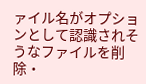ァイル名がオプションとして認識されそうなファイルを削除・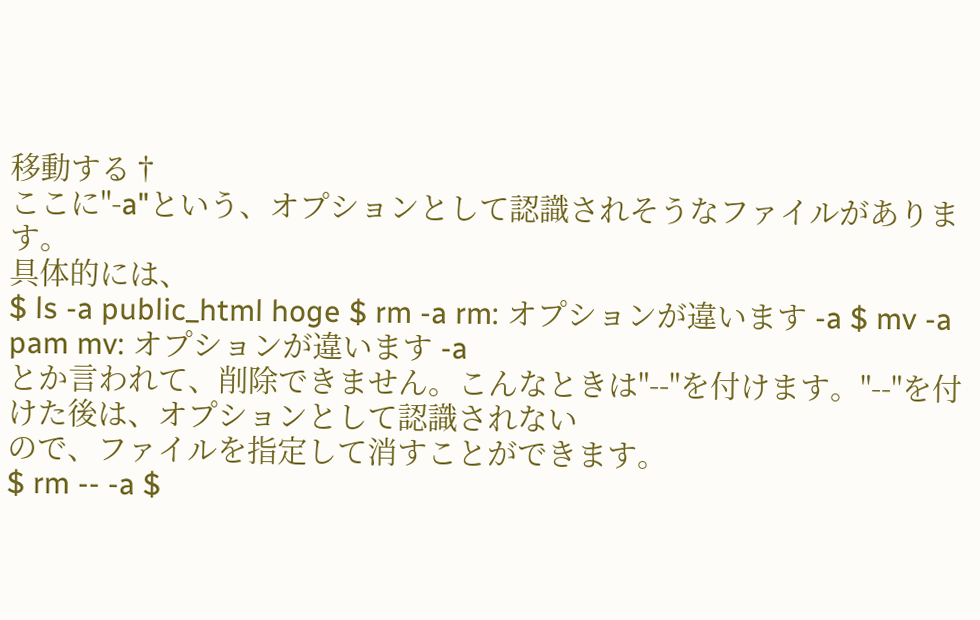移動する†
ここに"-a"という、オプションとして認識されそうなファイルがあります。
具体的には、
$ ls -a public_html hoge $ rm -a rm: オプションが違います -a $ mv -a pam mv: オプションが違います -a
とか言われて、削除できません。こんなときは"--"を付けます。"--"を付けた後は、オプションとして認識されない
ので、ファイルを指定して消すことができます。
$ rm -- -a $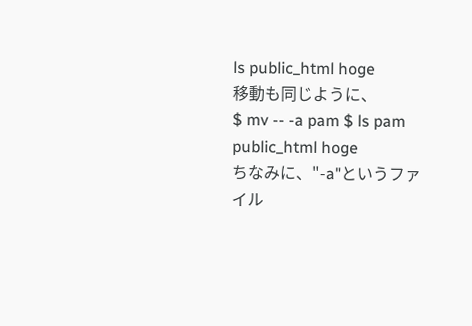ls public_html hoge
移動も同じように、
$ mv -- -a pam $ ls pam public_html hoge
ちなみに、"-a"というファイル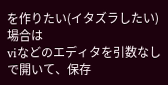を作りたい(イタズラしたい)場合は
viなどのエディタを引数なしで開いて、保存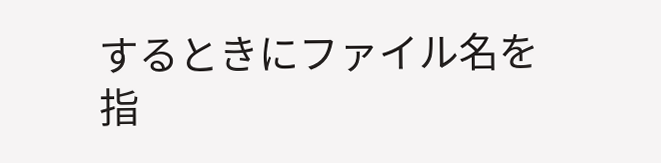するときにファイル名を
指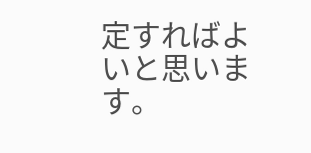定すればよいと思います。